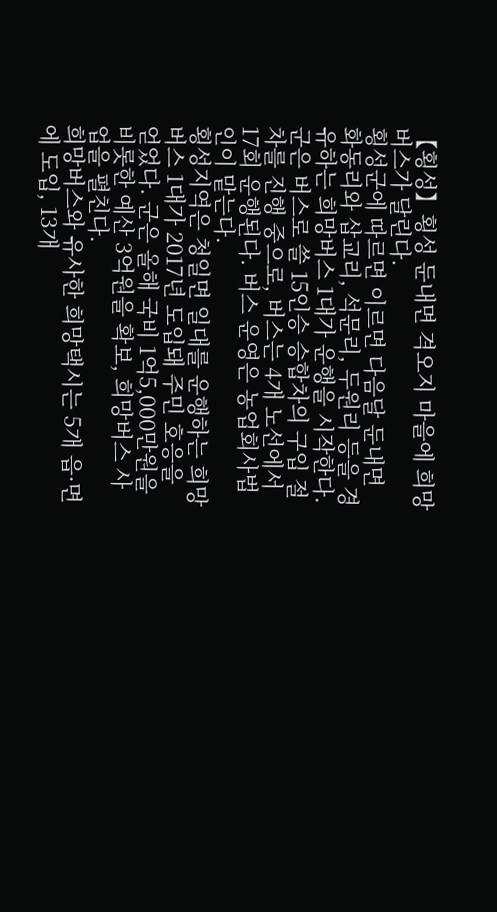【횡성】횡성 둔내면 격오지 마을에 희망버스가 달린다.
횡성군에 따르면 이르면 다음달 둔내면 화동리와 삽교리, 석문리, 두원리 등을 경유하는 희망버스 1대가 운행을 시작한다.
군은 버스로 쓸 15인승 승합차의 구입 절차를 진행 중으로, 버스는 4개 노선에서 17회 운행된다. 버스 운영은 농업회사법인이 맡는다.
횡성지역은 청일면 일대를 운행하는 희망버스 1대가 2017년 도입돼 주민 호응을 얻었다. 군은 올해 국비 1억5,000만원을 비롯한 예산 3억원을 확보, 희망버스 사업을 펼친다.
희망버스와 유사한 희망택시는 5개 읍·면에 도입, 13개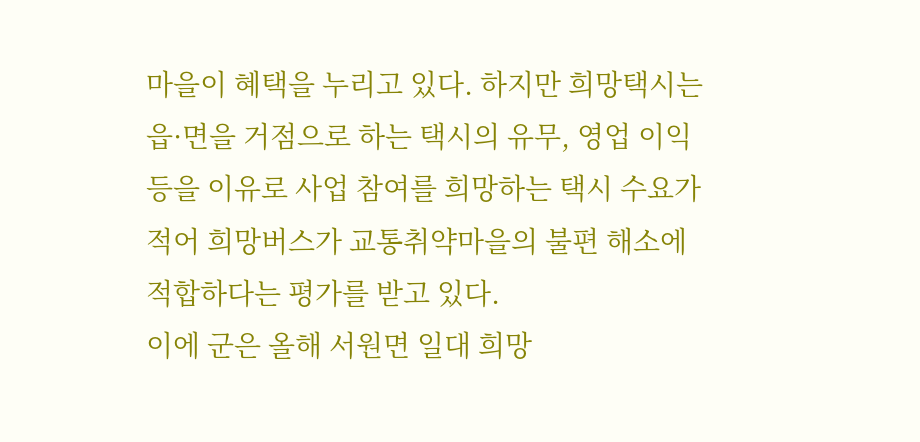마을이 혜택을 누리고 있다. 하지만 희망택시는 읍·면을 거점으로 하는 택시의 유무, 영업 이익 등을 이유로 사업 참여를 희망하는 택시 수요가 적어 희망버스가 교통취약마을의 불편 해소에 적합하다는 평가를 받고 있다.
이에 군은 올해 서원면 일대 희망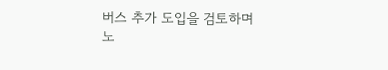버스 추가 도입을 검토하며 노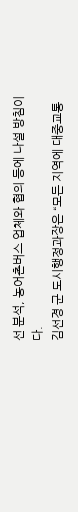선 분석, 농어촌버스 업체와 협의 등에 나설 방침이다.
김선경 군 도시행정과장은 “모든 지역에 대중교통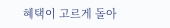혜택이 고르게 돌아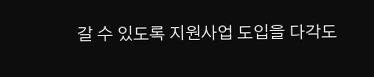갈 수 있도록 지원사업 도입을 다각도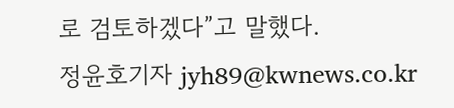로 검토하겠다”고 말했다.
정윤호기자 jyh89@kwnews.co.kr